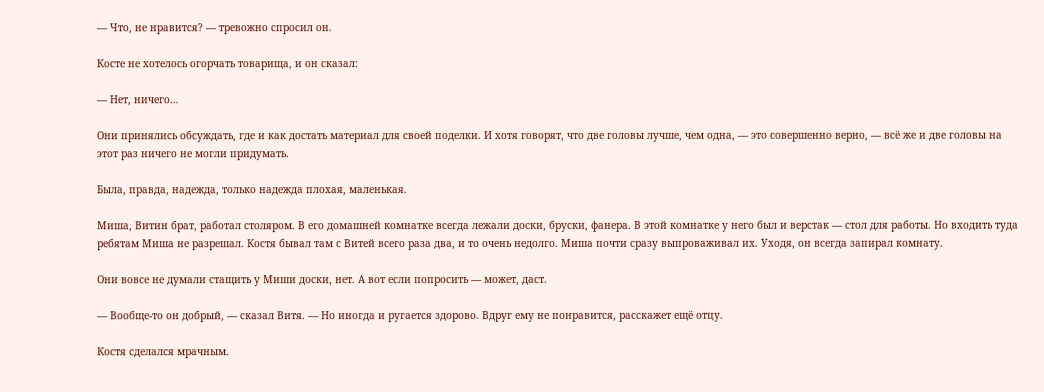— Что, не нравится? — тревожно спросил он.

Косте не хотелось огорчать товарища, и он сказал:

— Нет, ничего…

Они принялись обсуждать, где и как достать материал для своей поделки. И хотя говорят, что две головы лучше, чем одна, — это совершенно верно, — всё же и две головы на этот раз ничего не могли придумать.

Была, правда, надежда, только надежда плохая, маленькая.

Миша, Витин брат, работал столяром. В его домашней комнатке всегда лежали доски, бруски, фанера. В этой комнатке у него был и верстак — стол для работы. Но входить туда ребятам Миша не разрешал. Костя бывал там с Витей всего раза два, и то очень недолго. Миша почти сразу выпроваживал их. Уходя, он всегда запирал комнату.

Они вовсе не думали стащить у Миши доски, нет. А вот если попросить — может, даст.

— Вообще-то он добрый, — сказал Витя. — Но иногда и ругается здорово. Вдруг ему не понравится, расскажет ещё отцу.

Костя сделался мрачным.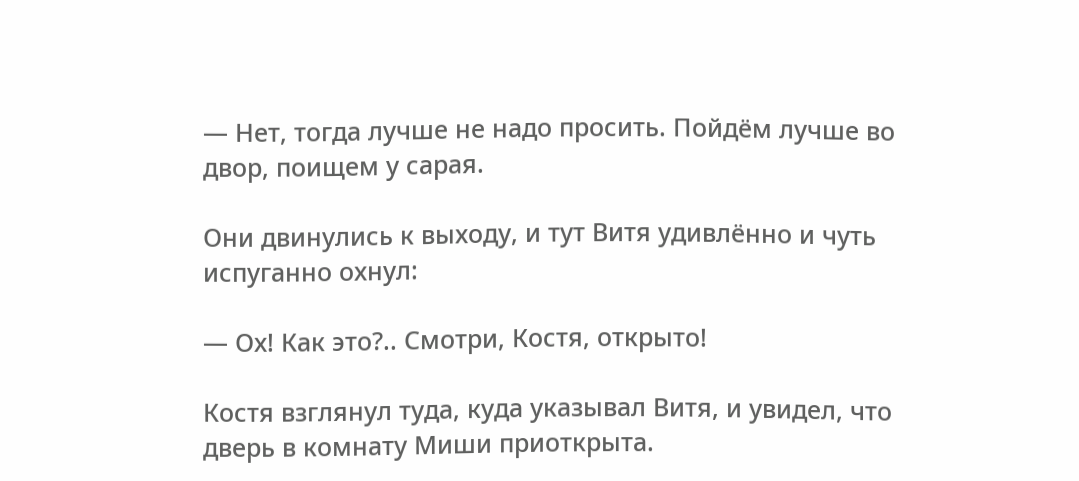— Нет, тогда лучше не надо просить. Пойдём лучше во двор, поищем у сарая.

Они двинулись к выходу, и тут Витя удивлённо и чуть испуганно охнул:

— Ох! Как это?.. Смотри, Костя, открыто!

Костя взглянул туда, куда указывал Витя, и увидел, что дверь в комнату Миши приоткрыта.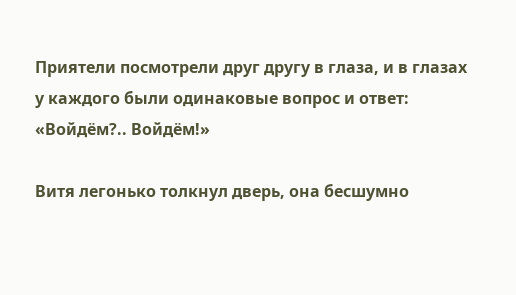Приятели посмотрели друг другу в глаза, и в глазах у каждого были одинаковые вопрос и ответ: «Войдём?.. Войдём!»

Витя легонько толкнул дверь, она бесшумно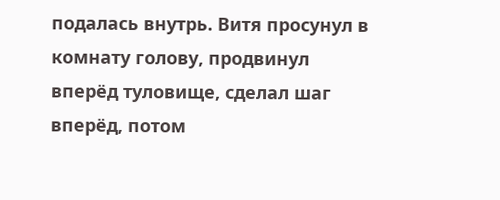подалась внутрь. Витя просунул в комнату голову, продвинул вперёд туловище, сделал шаг вперёд, потом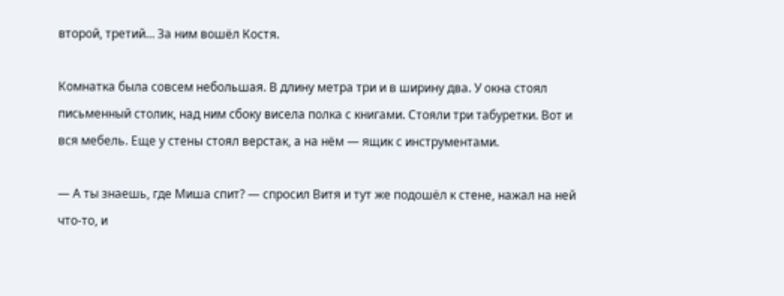второй, третий… За ним вошёл Костя.

Комнатка была совсем небольшая. В длину метра три и в ширину два. У окна стоял письменный столик, над ним сбоку висела полка с книгами. Стояли три табуретки. Вот и вся мебель. Еще у стены стоял верстак, а на нём — ящик с инструментами.

— А ты знаешь, где Миша спит? — спросил Витя и тут же подошёл к стене, нажал на ней что-то, и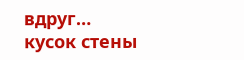вдруг… кусок стены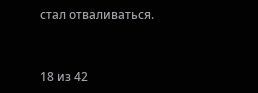стал отваливаться.



18 из 42